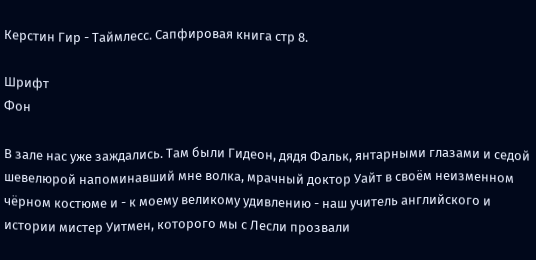Керстин Гир - Таймлесс. Сапфировая книга стр 8.

Шрифт
Фон

В зале нас уже заждались. Там были Гидеон, дядя Фальк, янтарными глазами и седой шевелюрой напоминавший мне волка, мрачный доктор Уайт в своём неизменном чёрном костюме и - к моему великому удивлению - наш учитель английского и истории мистер Уитмен, которого мы с Лесли прозвали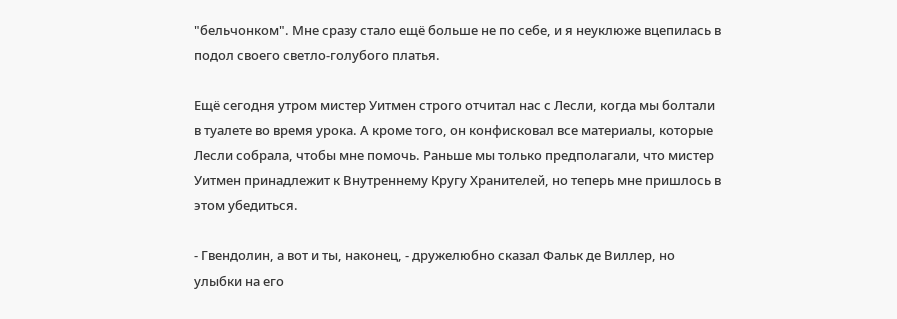"бельчонком". Мне сразу стало ещё больше не по себе, и я неуклюже вцепилась в подол своего светло-голубого платья.

Ещё сегодня утром мистер Уитмен строго отчитал нас с Лесли, когда мы болтали в туалете во время урока. А кроме того, он конфисковал все материалы, которые Лесли собрала, чтобы мне помочь. Раньше мы только предполагали, что мистер Уитмен принадлежит к Внутреннему Кругу Хранителей, но теперь мне пришлось в этом убедиться.

- Гвендолин, а вот и ты, наконец, - дружелюбно сказал Фальк де Виллер, но улыбки на его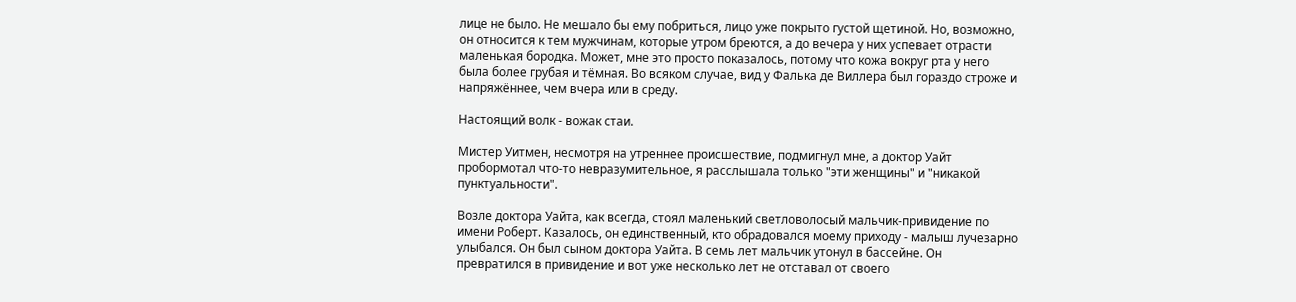лице не было. Не мешало бы ему побриться, лицо уже покрыто густой щетиной. Но, возможно, он относится к тем мужчинам, которые утром бреются, а до вечера у них успевает отрасти маленькая бородка. Может, мне это просто показалось, потому что кожа вокруг рта у него была более грубая и тёмная. Во всяком случае, вид у Фалька де Виллера был гораздо строже и напряжённее, чем вчера или в среду.

Настоящий волк - вожак стаи.

Мистер Уитмен, несмотря на утреннее происшествие, подмигнул мне, а доктор Уайт пробормотал что-то невразумительное, я расслышала только "эти женщины" и "никакой пунктуальности".

Возле доктора Уайта, как всегда, стоял маленький светловолосый мальчик-привидение по имени Роберт. Казалось, он единственный, кто обрадовался моему приходу - малыш лучезарно улыбался. Он был сыном доктора Уайта. В семь лет мальчик утонул в бассейне. Он превратился в привидение и вот уже несколько лет не отставал от своего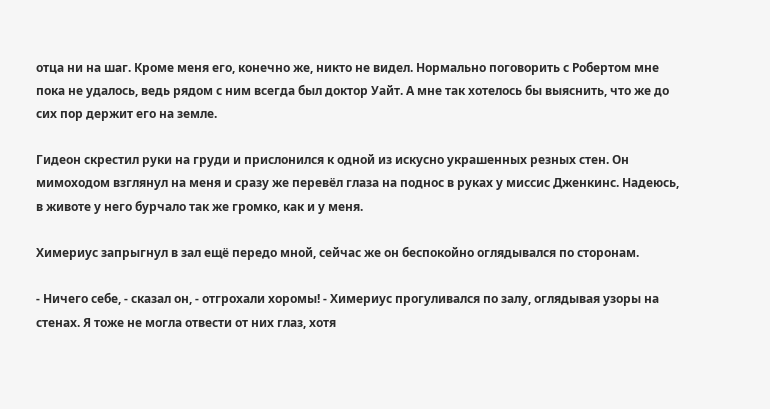отца ни на шаг. Кроме меня его, конечно же, никто не видел. Нормально поговорить с Робертом мне пока не удалось, ведь рядом с ним всегда был доктор Уайт. А мне так хотелось бы выяснить, что же до сих пор держит его на земле.

Гидеон скрестил руки на груди и прислонился к одной из искусно украшенных резных стен. Он мимоходом взглянул на меня и сразу же перевёл глаза на поднос в руках у миссис Дженкинс. Надеюсь, в животе у него бурчало так же громко, как и у меня.

Химериус запрыгнул в зал ещё передо мной, сейчас же он беспокойно оглядывался по сторонам.

- Ничего себе, - сказал он, - отгрохали хоромы! - Химериус прогуливался по залу, оглядывая узоры на стенах. Я тоже не могла отвести от них глаз, хотя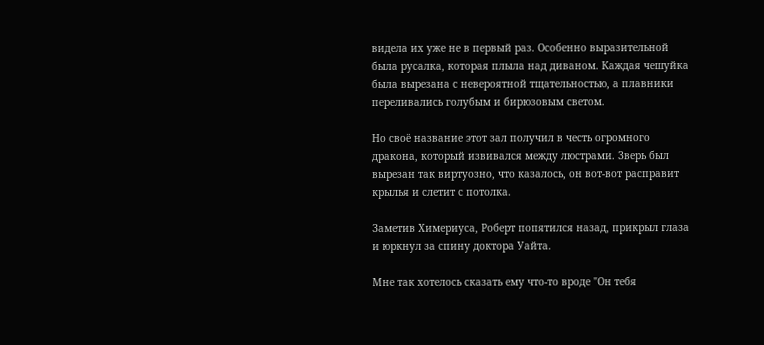видела их уже не в первый раз. Особенно выразительной была русалка, которая плыла над диваном. Каждая чешуйка была вырезана с невероятной тщательностью, а плавники переливались голубым и бирюзовым светом.

Но своё название этот зал получил в честь огромного дракона, который извивался между люстрами. Зверь был вырезан так виртуозно, что казалось, он вот-вот расправит крылья и слетит с потолка.

Заметив Химериуса, Роберт попятился назад, прикрыл глаза и юркнул за спину доктора Уайта.

Мне так хотелось сказать ему что-то вроде "Он тебя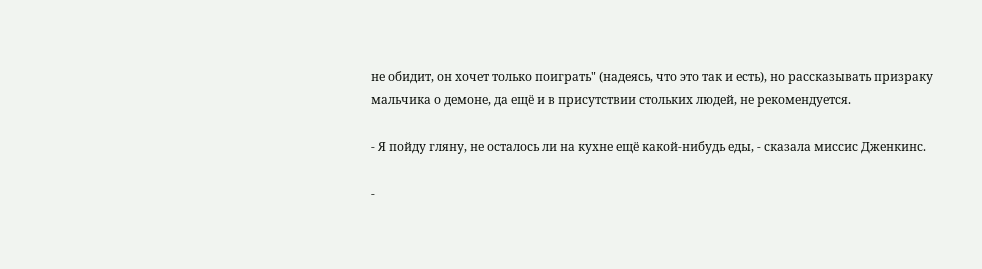не обидит, он хочет только поиграть" (надеясь, что это так и есть), но рассказывать призраку мальчика о демоне, да ещё и в присутствии стольких людей, не рекомендуется.

- Я пойду гляну, не осталось ли на кухне ещё какой-нибудь еды, - сказала миссис Дженкинс.

-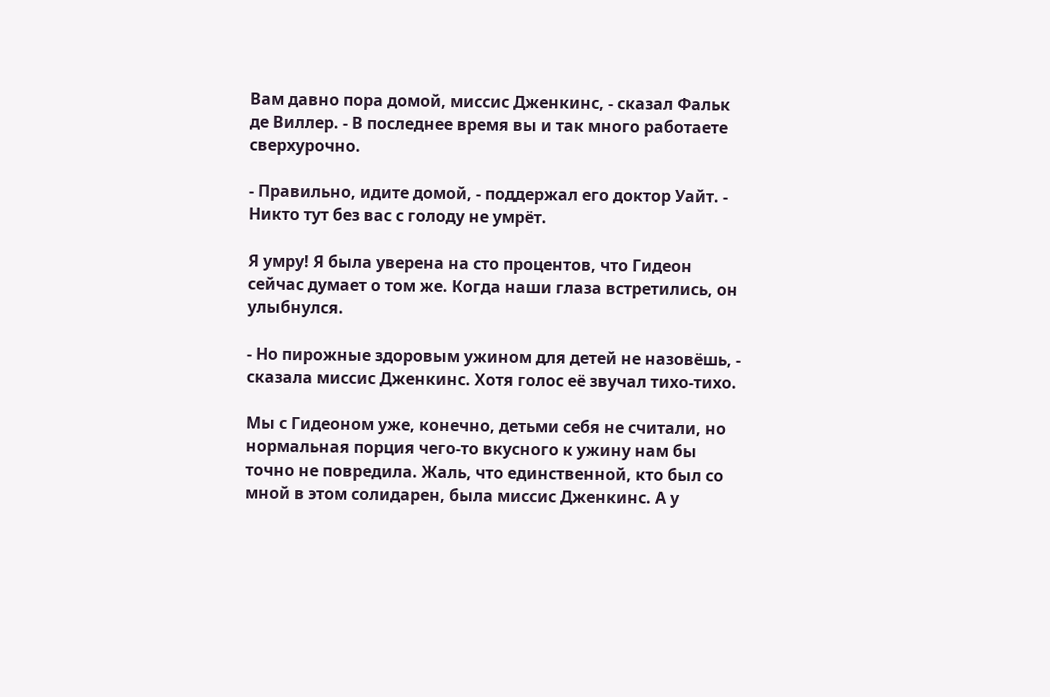Вам давно пора домой, миссис Дженкинс, - сказал Фальк де Виллер. - В последнее время вы и так много работаете сверхурочно.

- Правильно, идите домой, - поддержал его доктор Уайт. - Никто тут без вас с голоду не умрёт.

Я умру! Я была уверена на сто процентов, что Гидеон сейчас думает о том же. Когда наши глаза встретились, он улыбнулся.

- Но пирожные здоровым ужином для детей не назовёшь, - сказала миссис Дженкинс. Хотя голос её звучал тихо-тихо.

Мы с Гидеоном уже, конечно, детьми себя не считали, но нормальная порция чего-то вкусного к ужину нам бы точно не повредила. Жаль, что единственной, кто был со мной в этом солидарен, была миссис Дженкинс. А у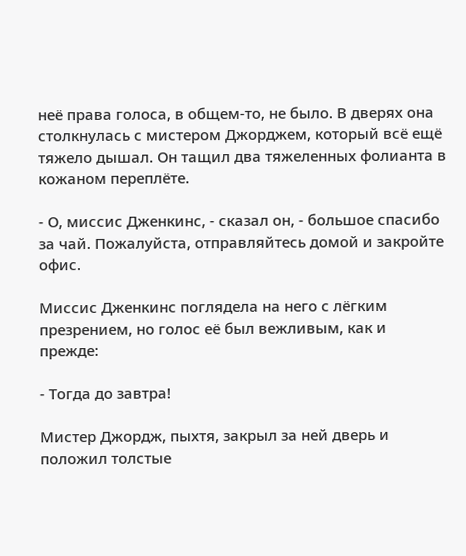неё права голоса, в общем-то, не было. В дверях она столкнулась с мистером Джорджем, который всё ещё тяжело дышал. Он тащил два тяжеленных фолианта в кожаном переплёте.

- О, миссис Дженкинс, - сказал он, - большое спасибо за чай. Пожалуйста, отправляйтесь домой и закройте офис.

Миссис Дженкинс поглядела на него с лёгким презрением, но голос её был вежливым, как и прежде:

- Тогда до завтра!

Мистер Джордж, пыхтя, закрыл за ней дверь и положил толстые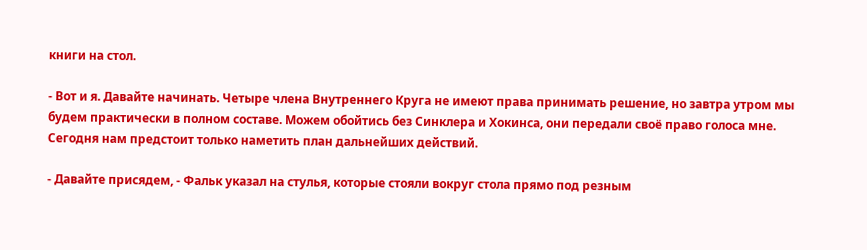книги на стол.

- Вот и я. Давайте начинать. Четыре члена Внутреннего Круга не имеют права принимать решение, но завтра утром мы будем практически в полном составе. Можем обойтись без Синклера и Хокинса, они передали своё право голоса мне. Сегодня нам предстоит только наметить план дальнейших действий.

- Давайте присядем, - Фальк указал на стулья, которые стояли вокруг стола прямо под резным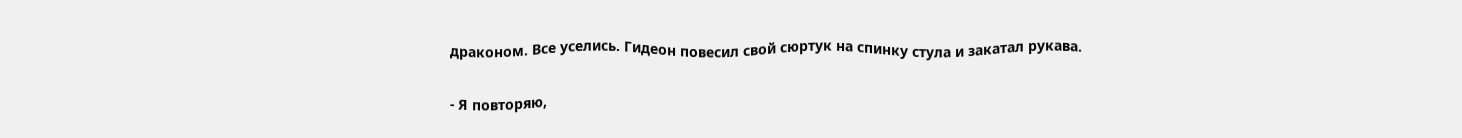драконом. Все уселись. Гидеон повесил свой сюртук на спинку стула и закатал рукава.

- Я повторяю,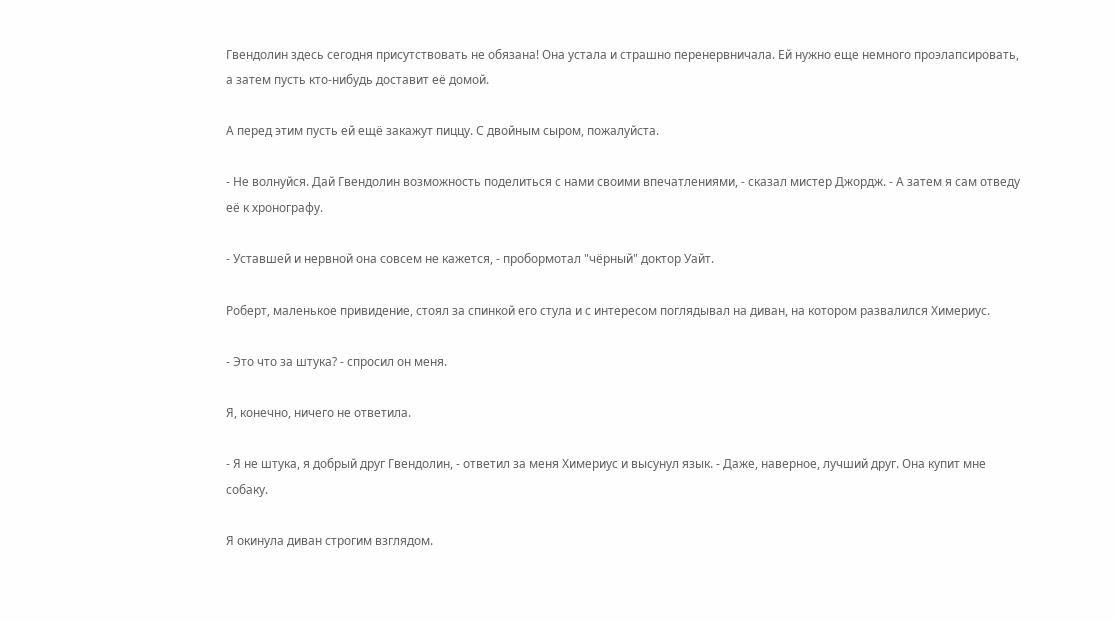Гвендолин здесь сегодня присутствовать не обязана! Она устала и страшно перенервничала. Ей нужно еще немного проэлапсировать, а затем пусть кто-нибудь доставит её домой.

А перед этим пусть ей ещё закажут пиццу. С двойным сыром, пожалуйста.

- Не волнуйся. Дай Гвендолин возможность поделиться с нами своими впечатлениями, - сказал мистер Джордж. - А затем я сам отведу её к хронографу.

- Уставшей и нервной она совсем не кажется, - пробормотал "чёрный" доктор Уайт.

Роберт, маленькое привидение, стоял за спинкой его стула и с интересом поглядывал на диван, на котором развалился Химериус.

- Это что за штука? - спросил он меня.

Я, конечно, ничего не ответила.

- Я не штука, я добрый друг Гвендолин, - ответил за меня Химериус и высунул язык. - Даже, наверное, лучший друг. Она купит мне собаку.

Я окинула диван строгим взглядом.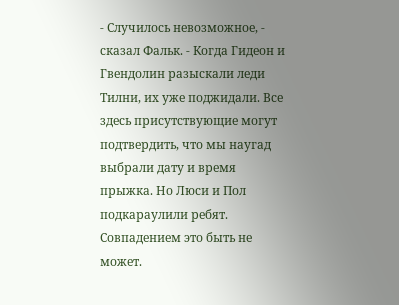- Случилось невозможное, - сказал Фальк. - Когда Гидеон и Гвендолин разыскали леди Тилни, их уже поджидали. Все здесь присутствующие могут подтвердить, что мы наугад выбрали дату и время прыжка. Но Люси и Пол подкараулили ребят. Совпадением это быть не может.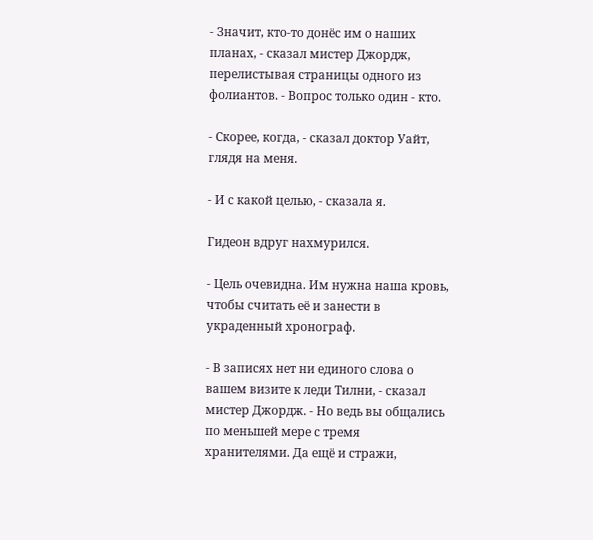- Значит, кто-то донёс им о наших планах, - сказал мистер Джордж, перелистывая страницы одного из фолиантов. - Вопрос только один - кто.

- Скорее, когда, - сказал доктор Уайт, глядя на меня.

- И с какой целью, - сказала я.

Гидеон вдруг нахмурился.

- Цель очевидна. Им нужна наша кровь, чтобы считать её и занести в украденный хронограф.

- В записях нет ни единого слова о вашем визите к леди Тилни, - сказал мистер Джордж. - Но ведь вы общались по меньшей мере с тремя хранителями. Да ещё и стражи,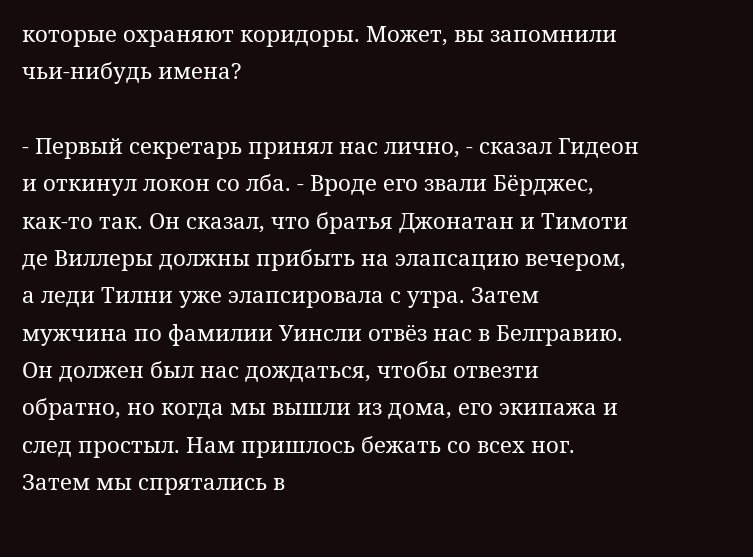которые охраняют коридоры. Может, вы запомнили чьи-нибудь имена?

- Первый секретарь принял нас лично, - сказал Гидеон и откинул локон со лба. - Вроде его звали Бёрджес, как-то так. Он сказал, что братья Джонатан и Тимоти де Виллеры должны прибыть на элапсацию вечером, а леди Тилни уже элапсировала с утра. Затем мужчина по фамилии Уинсли отвёз нас в Белгравию. Он должен был нас дождаться, чтобы отвезти обратно, но когда мы вышли из дома, его экипажа и след простыл. Нам пришлось бежать со всех ног. Затем мы спрятались в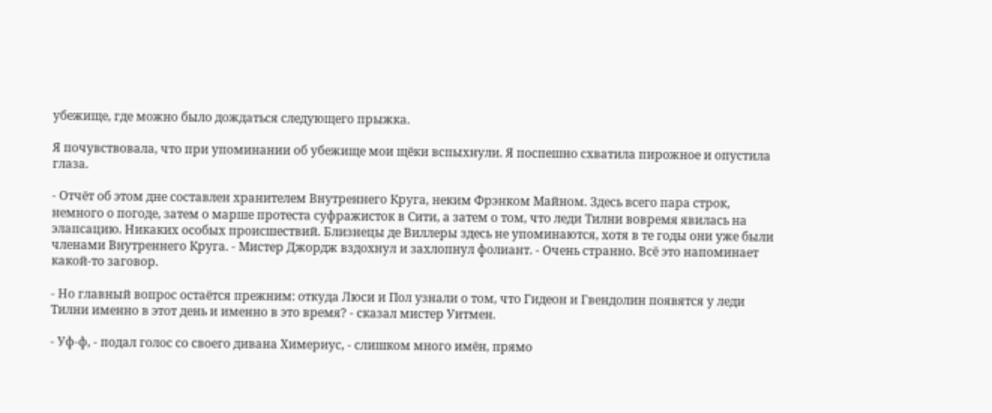убежище, где можно было дождаться следующего прыжка.

Я почувствовала, что при упоминании об убежище мои щёки вспыхнули. Я поспешно схватила пирожное и опустила глаза.

- Отчёт об этом дне составлен хранителем Внутреннего Круга, неким Фрэнком Майном. Здесь всего пара строк, немного о погоде, затем о марше протеста суфражисток в Сити, а затем о том, что леди Тилни вовремя явилась на элапсацию. Никаких особых происшествий. Близнецы де Виллеры здесь не упоминаются, хотя в те годы они уже были членами Внутреннего Круга. - Мистер Джордж вздохнул и захлопнул фолиант. - Очень странно. Всё это напоминает какой-то заговор.

- Но главный вопрос остаётся прежним: откуда Люси и Пол узнали о том, что Гидеон и Гвендолин появятся у леди Тилни именно в этот день и именно в это время? - сказал мистер Уитмен.

- Уф-ф, - подал голос со своего дивана Химериус, - слишком много имён, прямо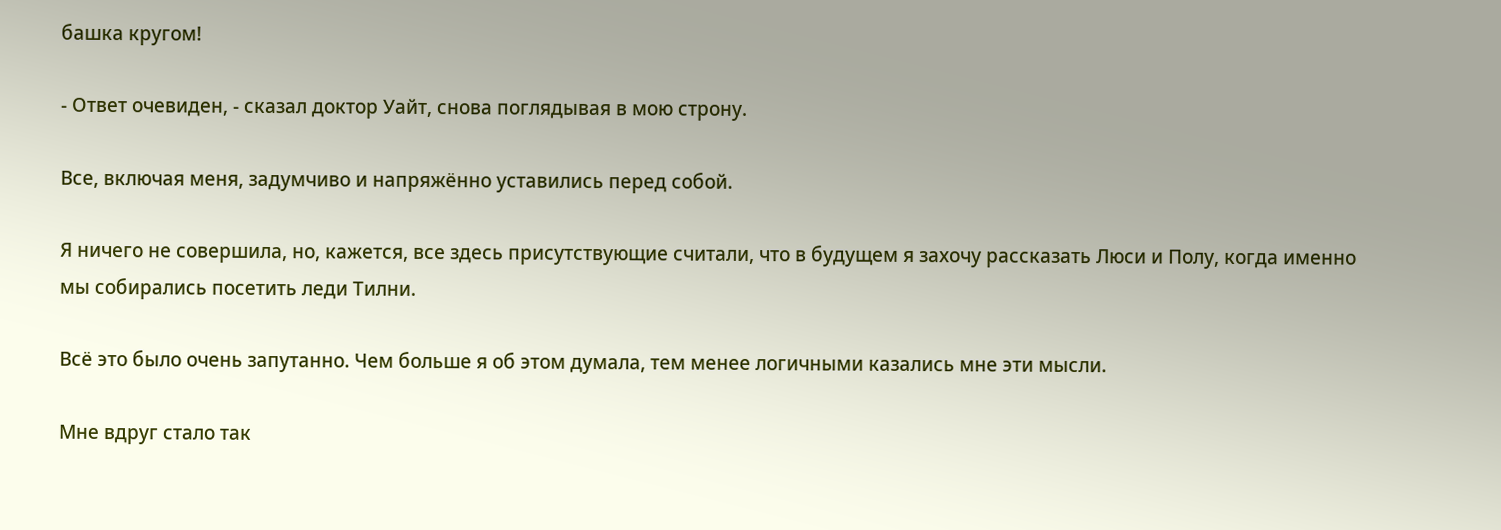башка кругом!

- Ответ очевиден, - сказал доктор Уайт, снова поглядывая в мою строну.

Все, включая меня, задумчиво и напряжённо уставились перед собой.

Я ничего не совершила, но, кажется, все здесь присутствующие считали, что в будущем я захочу рассказать Люси и Полу, когда именно мы собирались посетить леди Тилни.

Всё это было очень запутанно. Чем больше я об этом думала, тем менее логичными казались мне эти мысли.

Мне вдруг стало так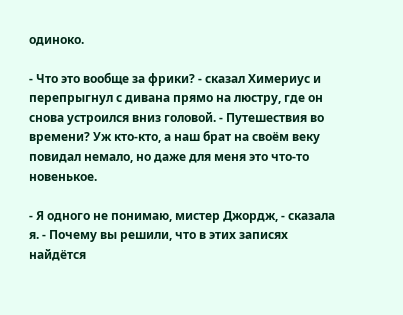одиноко.

- Что это вообще за фрики? - сказал Химериус и перепрыгнул с дивана прямо на люстру, где он снова устроился вниз головой. - Путешествия во времени? Уж кто-кто, а наш брат на своём веку повидал немало, но даже для меня это что-то новенькое.

- Я одного не понимаю, мистер Джордж, - сказала я. - Почему вы решили, что в этих записях найдётся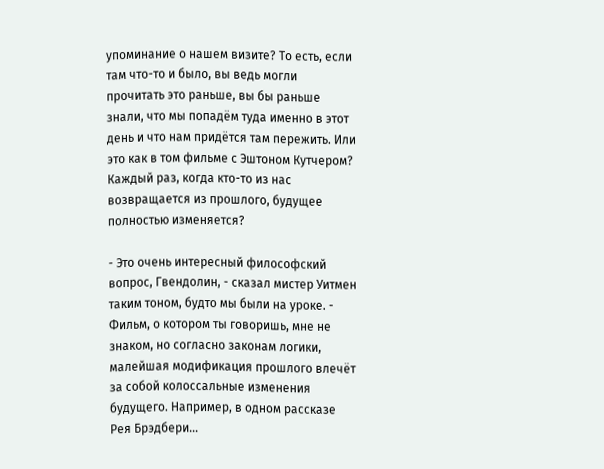упоминание о нашем визите? То есть, если там что-то и было, вы ведь могли прочитать это раньше, вы бы раньше знали, что мы попадём туда именно в этот день и что нам придётся там пережить. Или это как в том фильме с Эштоном Кутчером? Каждый раз, когда кто-то из нас возвращается из прошлого, будущее полностью изменяется?

- Это очень интересный философский вопрос, Гвендолин, - сказал мистер Уитмен таким тоном, будто мы были на уроке. - Фильм, о котором ты говоришь, мне не знаком, но согласно законам логики, малейшая модификация прошлого влечёт за собой колоссальные изменения будущего. Например, в одном рассказе Рея Брэдбери…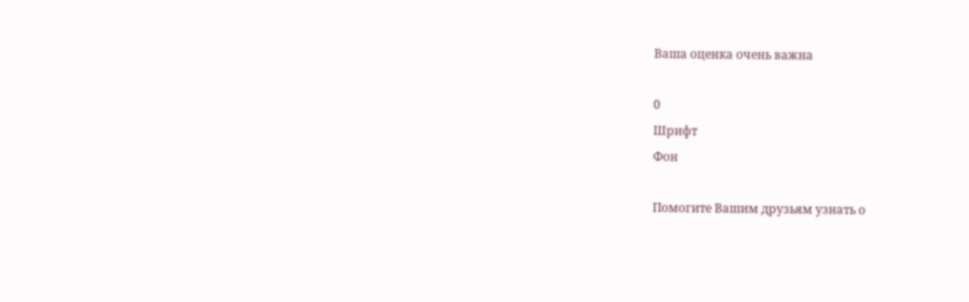Ваша оценка очень важна

0
Шрифт
Фон

Помогите Вашим друзьям узнать о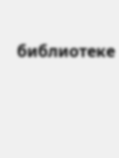библиотеке